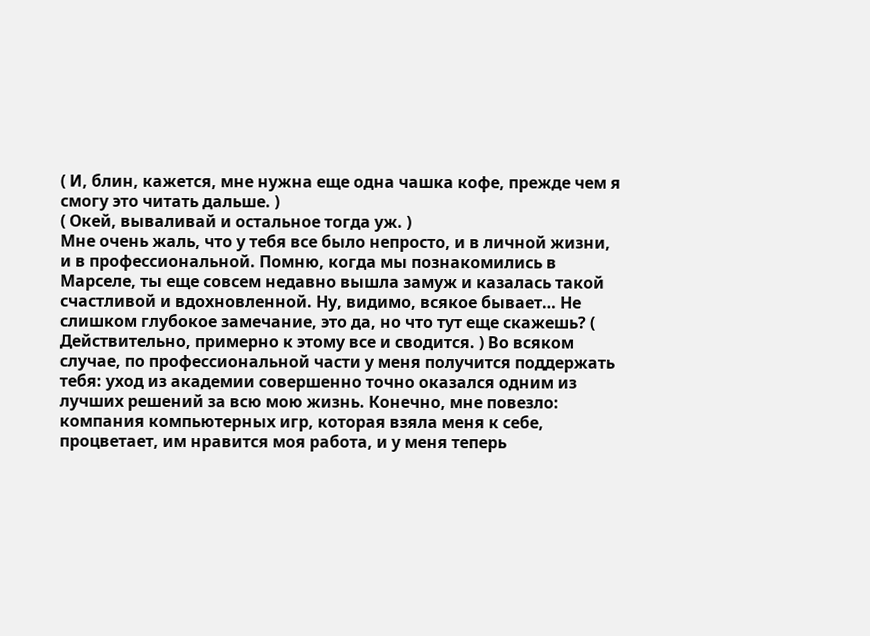( И, блин, кажется, мне нужна еще одна чашка кофе, прежде чем я смогу это читать дальше. )
( Окей, вываливай и остальное тогда уж. )
Мне очень жаль, что у тебя все было непросто, и в личной жизни, и в профессиональной. Помню, когда мы познакомились в Марселе, ты еще совсем недавно вышла замуж и казалась такой счастливой и вдохновленной. Ну, видимо, всякое бывает… Не слишком глубокое замечание, это да, но что тут еще скажешь? ( Действительно, примерно к этому все и сводится. ) Во всяком случае, по профессиональной части у меня получится поддержать тебя: уход из академии совершенно точно оказался одним из лучших решений за всю мою жизнь. Конечно, мне повезло: компания компьютерных игр, которая взяла меня к себе, процветает, им нравится моя работа, и у меня теперь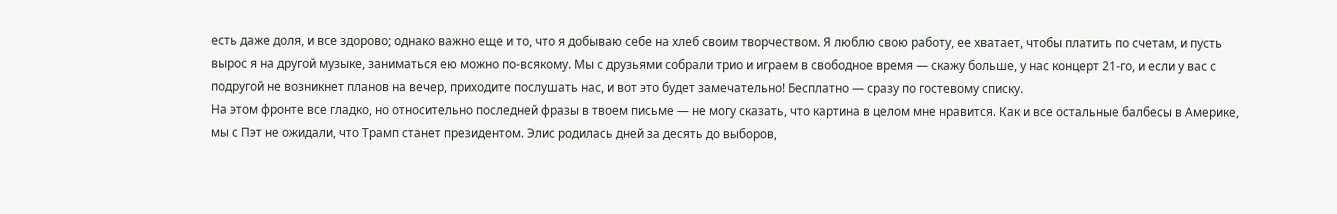есть даже доля, и все здорово; однако важно еще и то, что я добываю себе на хлеб своим творчеством. Я люблю свою работу, ее хватает, чтобы платить по счетам, и пусть вырос я на другой музыке, заниматься ею можно по-всякому. Мы с друзьями собрали трио и играем в свободное время — скажу больше, у нас концерт 21-го, и если у вас с подругой не возникнет планов на вечер, приходите послушать нас, и вот это будет замечательно! Бесплатно — сразу по гостевому списку.
На этом фронте все гладко, но относительно последней фразы в твоем письме — не могу сказать, что картина в целом мне нравится. Как и все остальные балбесы в Америке, мы с Пэт не ожидали, что Трамп станет президентом. Элис родилась дней за десять до выборов,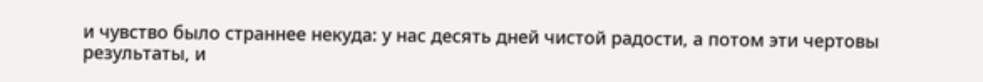и чувство было страннее некуда: у нас десять дней чистой радости, а потом эти чертовы результаты, и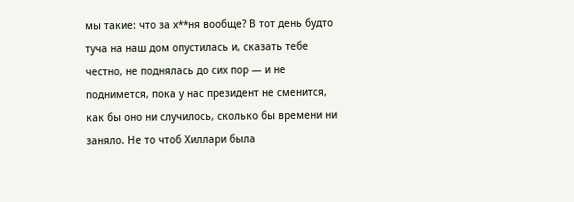мы такие: что за х**ня вообще? В тот день будто туча на наш дом опустилась и, сказать тебе честно, не поднялась до сих пор — и не поднимется, пока у нас президент не сменится, как бы оно ни случилось, сколько бы времени ни заняло. Не то чтоб Хиллари была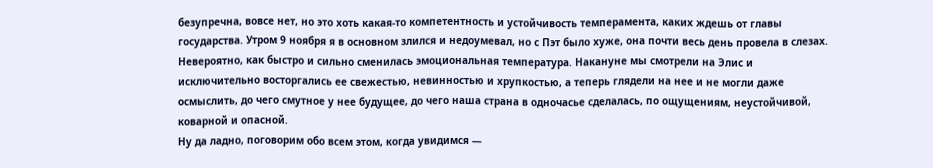безупречна, вовсе нет, но это хоть какая-то компетентность и устойчивость темперамента, каких ждешь от главы государства. Утром 9 ноября я в основном злился и недоумевал, но с Пэт было хуже, она почти весь день провела в слезах. Невероятно, как быстро и сильно сменилась эмоциональная температура. Накануне мы смотрели на Элис и исключительно восторгались ее свежестью, невинностью и хрупкостью, а теперь глядели на нее и не могли даже осмыслить, до чего смутное у нее будущее, до чего наша страна в одночасье сделалась, по ощущениям, неустойчивой, коварной и опасной.
Ну да ладно, поговорим обо всем этом, когда увидимся —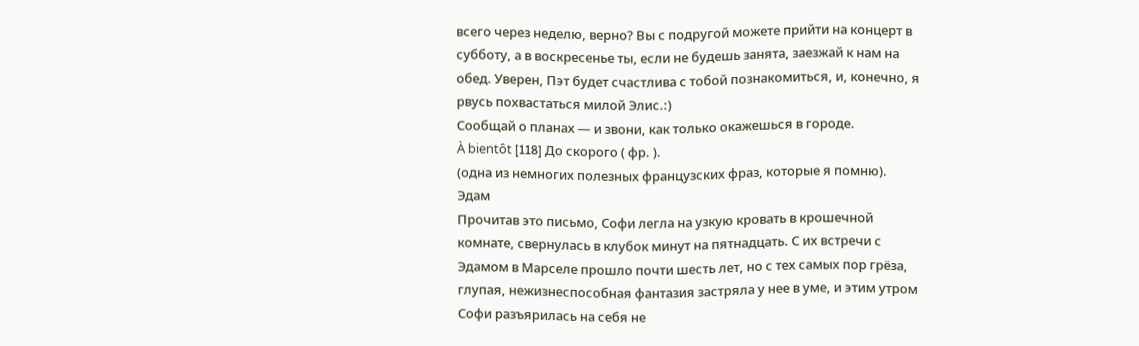всего через неделю, верно? Вы с подругой можете прийти на концерт в субботу, а в воскресенье ты, если не будешь занята, заезжай к нам на обед. Уверен, Пэт будет счастлива с тобой познакомиться, и, конечно, я рвусь похвастаться милой Элис.:)
Сообщай о планах — и звони, как только окажешься в городе.
À bientôt [118] До скорого ( фр. ).
(одна из немногих полезных французских фраз, которые я помню).
Эдам
Прочитав это письмо, Софи легла на узкую кровать в крошечной комнате, свернулась в клубок минут на пятнадцать. С их встречи с Эдамом в Марселе прошло почти шесть лет, но с тех самых пор грёза, глупая, нежизнеспособная фантазия застряла у нее в уме, и этим утром Софи разъярилась на себя не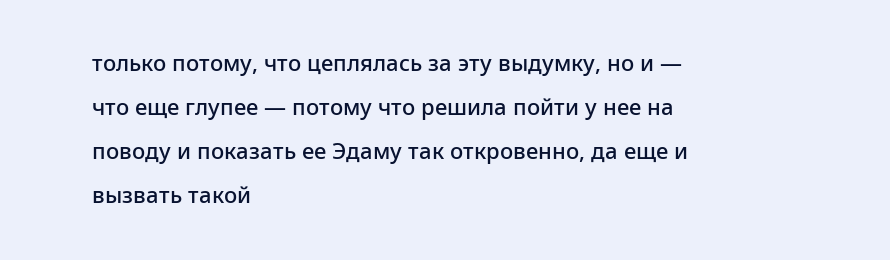только потому, что цеплялась за эту выдумку, но и — что еще глупее — потому что решила пойти у нее на поводу и показать ее Эдаму так откровенно, да еще и вызвать такой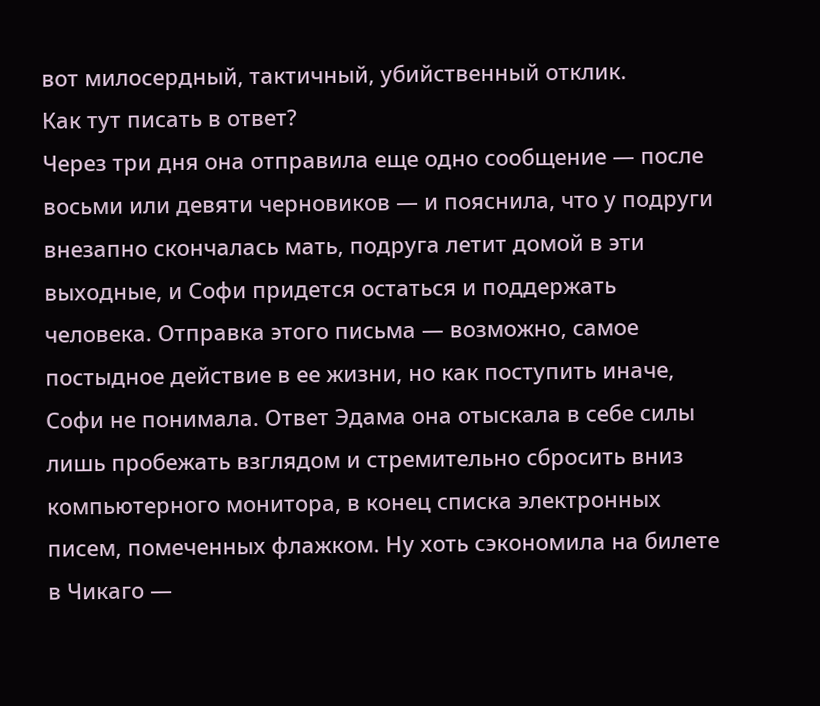вот милосердный, тактичный, убийственный отклик.
Как тут писать в ответ?
Через три дня она отправила еще одно сообщение — после восьми или девяти черновиков — и пояснила, что у подруги внезапно скончалась мать, подруга летит домой в эти выходные, и Софи придется остаться и поддержать человека. Отправка этого письма — возможно, самое постыдное действие в ее жизни, но как поступить иначе, Софи не понимала. Ответ Эдама она отыскала в себе силы лишь пробежать взглядом и стремительно сбросить вниз компьютерного монитора, в конец списка электронных писем, помеченных флажком. Ну хоть сэкономила на билете в Чикаго —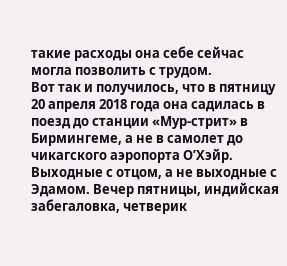такие расходы она себе сейчас могла позволить с трудом.
Вот так и получилось, что в пятницу 20 апреля 2018 года она садилась в поезд до станции «Мур-стрит» в Бирмингеме, а не в самолет до чикагского аэропорта О’Хэйр. Выходные с отцом, а не выходные с Эдамом. Вечер пятницы, индийская забегаловка, четверик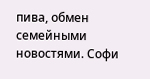пива, обмен семейными новостями. Софи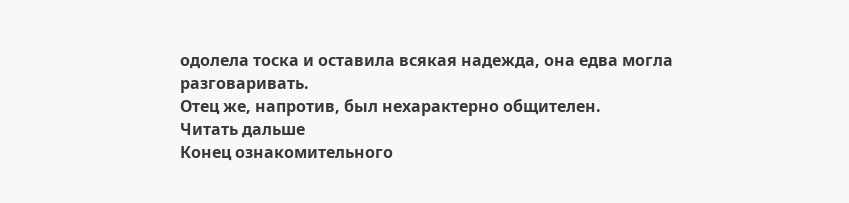одолела тоска и оставила всякая надежда, она едва могла разговаривать.
Отец же, напротив, был нехарактерно общителен.
Читать дальше
Конец ознакомительного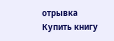отрывка
Купить книгу